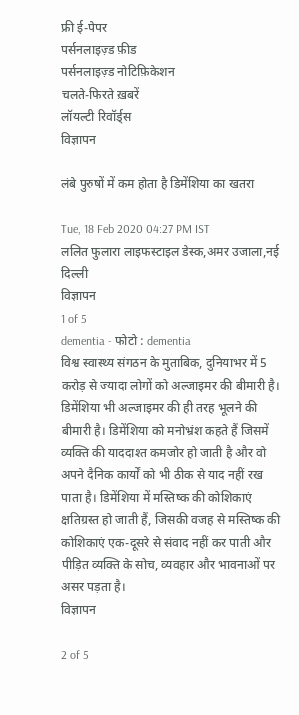फ्री ई-पेपर
पर्सनलाइज़्ड फ़ीड
पर्सनलाइज़्ड नोटिफ़िकेशन
चलते-फिरते ख़बरें
लॉयल्टी रिवॉर्ड्स
विज्ञापन

लंबे पुरुषों में कम होता है डिमेंशिया का खतरा

Tue, 18 Feb 2020 04:27 PM IST
ललित फुलारा लाइफस्टाइल डेस्क,अमर उजाला,नई दिल्ली
विज्ञापन
1 of 5
dementia - फोटो : dementia
विश्व स्वास्थ्य संगठन के मुताबिक, दुनियाभर में 5 करोड़ से ज्यादा लोगों को अल्जाइमर की बीमारी है। डिमेंशिया भी अल्जाइमर की ही तरह भूलने की बीमारी है। डिमेंशिया को मनोभ्रंश कहते हैं जिसमें व्यक्ति की याददाश्त कमजोर हो जाती है और वो अपने दैनिक कार्यों को भी ठीक से याद नहीं रख पाता है। डिमेंशिया में मस्तिष्क की कोशिकाएं क्षतिग्रस्त हो जाती हैं, जिसकी वजह से मस्तिष्क की कोशिकाएं एक-दूसरे से संवाद नहीं कर पाती और पीड़ित व्यक्ति के सोच, व्यवहार और भावनाओं पर असर पड़ता है।
विज्ञापन

2 of 5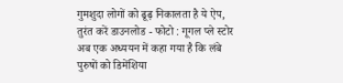गुमशुदा लोगों को ढूढ़ निकालता है ये ऐप, तुरंत करें डाउनलोड - फोटो : गूगल प्ले स्टोर
अब एक अध्ययन में कहा गया है कि लंबे पुरुषों को डिमेंशिया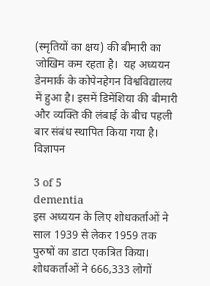(स्मृतियों का क्षय) की बीमारी का जोखिम कम रहता है।  यह अध्ययन डेनमार्क के कोपेनहेगन विश्वविद्यालय में हुआ है। इसमें डिमेंशिया की बीमारी और व्यक्ति की लंबाई के बीच पहली बार संबंध स्थापित किया गया है।
विज्ञापन

3 of 5
dementia
इस अध्ययन के लिए शोधकर्ताओं ने साल 1939 से लेकर 1959 तक पुरुषों का डाटा एकत्रित किया। शोधकर्ताओं ने 666,333 लोगों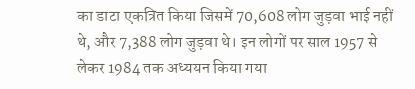का डाटा एकत्रित किया जिसमें 70,608 लोग जुड़वा भाई नहीं थे, और 7,388 लोग जुड़वा थे। इन लोगों पर साल 1957 से लेकर 1984 तक अध्ययन किया गया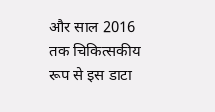और साल 2016 तक चिकित्सकीय रूप से इस डाटा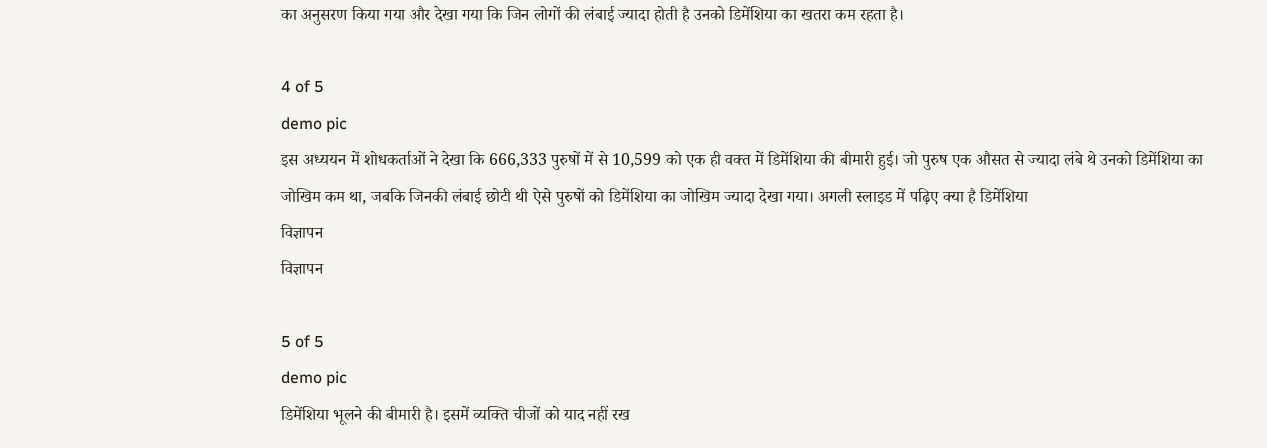का अनुसरण किया गया और देखा गया कि जिन लोगों की लंबाई ज्यादा होती है उनको डिमेंशिया का खतरा कम रहता है।

4 of 5
demo pic
इस अध्ययन में शोधकर्ताओं ने देखा कि 666,333 पुरुषों में से 10,599 को एक ही वक्त में डिमेंशिया की बीमारी हुई। जो पुरुष एक औसत से ज्यादा लंबे थे उनको डिमेंशिया का जोखिम कम था, जबकि जिनकी लंबाई छोटी थी ऐसे पुरुषों को डिमेंशिया का जोखिम ज्यादा देखा गया। अगली स्लाइड में पढ़िए क्या है डिमेंशिया
विज्ञापन
विज्ञापन

5 of 5
demo pic
डिमेंशिया भूलने की बीमारी है। इसमें व्यक्ति चीजों को याद नहीं रख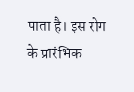पाता है। इस रोग के प्रारंभिक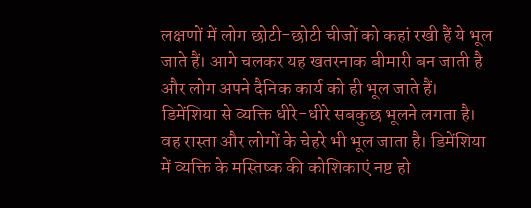लक्षणों में लोग छोटी-छोटी चीजों को कहां रखी हैं ये भूल जाते हैं। आगे चलकर यह खतरनाक बीमारी बन जाती है और लोग अपने दैनिक कार्य को ही भूल जाते हैं। डिमेंशिया से व्यक्ति धीरे-धीरे सबकुछ भूलने लगता है। वह रास्ता और लोगों के चेहरे भी भूल जाता है। डिमेंशिया में व्यक्ति के मस्तिष्क की कोशिकाएं नष्ट हो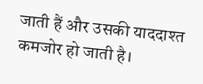जाती हैं और उसकी याददाश्त कमजोर हो जाती है।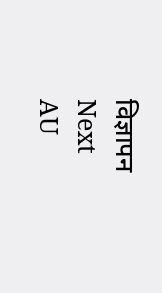विज्ञापन
Next
AU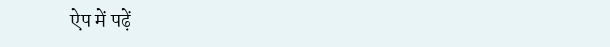ऐप में पढ़ें